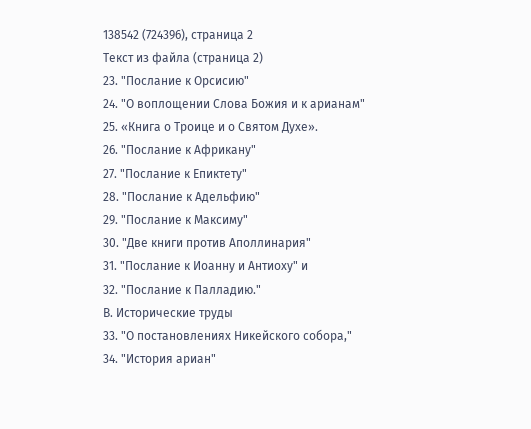138542 (724396), страница 2
Текст из файла (страница 2)
23. "Послание к Орсисию"
24. "О воплощении Слова Божия и к арианам"
25. «Книга о Троице и о Святом Духе».
26. "Послание к Африкану"
27. "Послание к Епиктету"
28. "Послание к Адельфию"
29. "Послание к Максиму"
30. "Две книги против Аполлинария"
31. "Послание к Иоанну и Антиоху" и
32. "Послание к Палладию."
В. Исторические труды
33. "О постановлениях Никейского собора,"
34. "История ариан"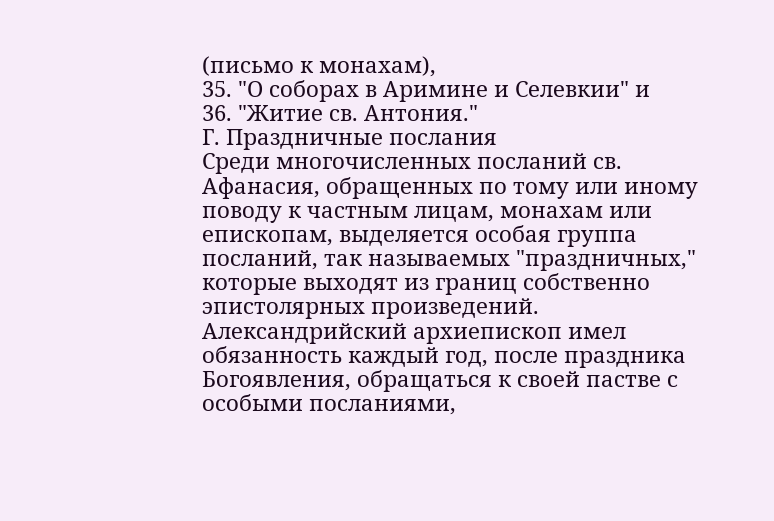(письмо к монахам),
35. "О соборах в Аримине и Селевкии" и
36. "Житие св. Антония."
Г. Праздничные послания
Среди многочисленных посланий св. Афанасия, обращенных по тому или иному поводу к частным лицам, монахам или епископам, выделяется особая группа посланий, так называемых "праздничных," которые выходят из границ собственно эпистолярных произведений. Александрийский архиепископ имел обязанность каждый год, после праздника Богоявления, обращаться к своей пастве с особыми посланиями,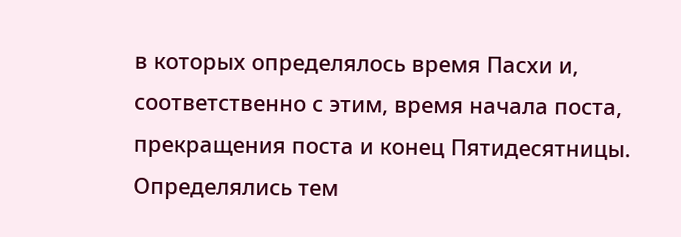в которых определялось время Пасхи и, соответственно с этим, время начала поста, прекращения поста и конец Пятидесятницы. Определялись тем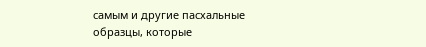самым и другие пасхальные образцы, которые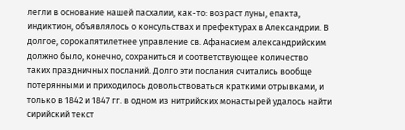легли в основание нашей пасхалии, как-то: возраст луны, епакта, индиктион, объявлялось о консульствах и префектурах в Александрии. В долгое, сорокапятилетнее управление св. Афанасием александрийским должно было, конечно, сохраниться и соответствующее количество таких праздничных посланий. Долго эти послания считались вообще потерянными и приходилось довольствоваться краткими отрывками, и только в 1842 и 1847 гг. в одном из нитрийских монастырей удалось найти сирийский текст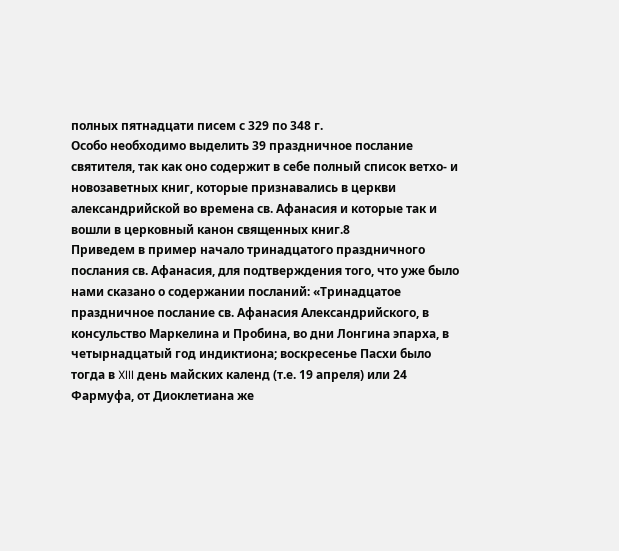полных пятнадцати писем с 329 по 348 г.
Особо необходимо выделить 39 праздничное послание святителя, так как оно содержит в себе полный список ветхо- и новозаветных книг, которые признавались в церкви александрийской во времена св. Афанасия и которые так и вошли в церковный канон священных книг.8
Приведем в пример начало тринадцатого праздничного послания св. Афанасия, для подтверждения того, что уже было нами сказано о содержании посланий: «Тринадцатое праздничное послание св. Афанасия Александрийского, в консульство Маркелина и Пробина, во дни Лонгина эпарха, в четырнадцатый год индиктиона; воскресенье Пасхи было тогда в XIII день майских календ (т.е. 19 апреля) или 24 Фармуфа, от Диоклетиана же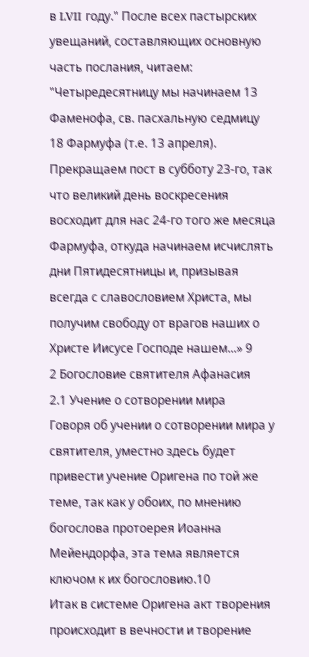в LVII году." После всех пастырских увещаний, составляющих основную часть послания, читаем: "Четыредесятницу мы начинаем 13 Фаменофа, св. пасхальную седмицу 18 Фармуфа (т.е. 13 апреля). Прекращаем пост в субботу 23-го, так что великий день воскресения восходит для нас 24-го того же месяца Фармуфа, откуда начинаем исчислять дни Пятидесятницы и, призывая всегда с славословием Христа, мы получим свободу от врагов наших о Христе Иисусе Господе нашем...» 9
2 Богословие святителя Афанасия
2.1 Учение о сотворении мира
Говоря об учении о сотворении мира у святителя, уместно здесь будет привести учение Оригена по той же теме, так как у обоих, по мнению богослова протоерея Иоанна Мейендорфа, эта тема является ключом к их богословию.10
Итак в системе Оригена акт творения происходит в вечности и творение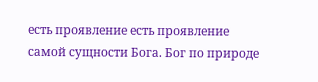есть проявление есть проявление самой сущности Бога. Бог по природе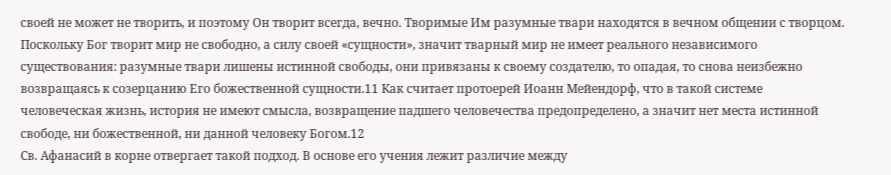своей не может не творить, и поэтому Он творит всегда, вечно. Творимые Им разумные твари находятся в вечном общении с творцом. Поскольку Бог творит мир не свободно, а силу своей «сущности», значит тварный мир не имеет реального независимого существования: разумные твари лишены истинной свободы, они привязаны к своему создателю, то опадая, то снова неизбежно возвращаясь к созерцанию Его божественной сущности.11 Как считает протоерей Иоанн Мейендорф, что в такой системе человеческая жизнь, история не имеют смысла, возвращение падшего человечества предопределено, а значит нет места истинной свободе, ни божественной, ни данной человеку Богом.12
Св. Афанасий в корне отвергает такой подход. В основе его учения лежит различие между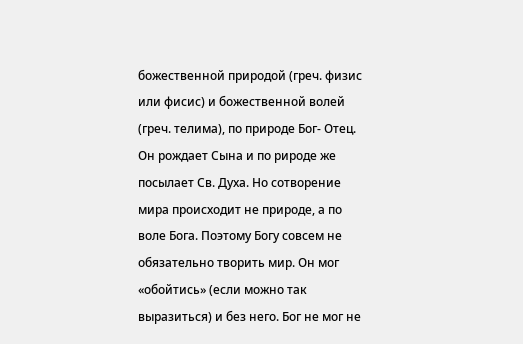божественной природой (греч. физис или фисис) и божественной волей (греч. телима), по природе Бог- Отец. Он рождает Сына и по рироде же посылает Св. Духа. Но сотворение мира происходит не природе, а по воле Бога. Поэтому Богу совсем не обязательно творить мир. Он мог «обойтись» (если можно так выразиться) и без него. Бог не мог не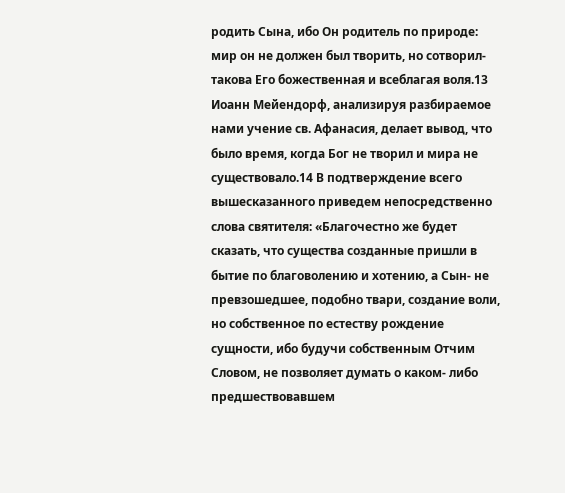родить Сына, ибо Он родитель по природе: мир он не должен был творить, но сотворил- такова Его божественная и всеблагая воля.13 Иоанн Мейендорф, анализируя разбираемое нами учение св. Афанасия, делает вывод, что было время, когда Бог не творил и мира не существовало.14 В подтверждение всего вышесказанного приведем непосредственно слова святителя: «Благочестно же будет сказать, что существа созданные пришли в бытие по благоволению и хотению, а Сын- не превзошедшее, подобно твари, создание воли, но собственное по естеству рождение сущности, ибо будучи собственным Отчим Словом, не позволяет думать о каком- либо предшествовавшем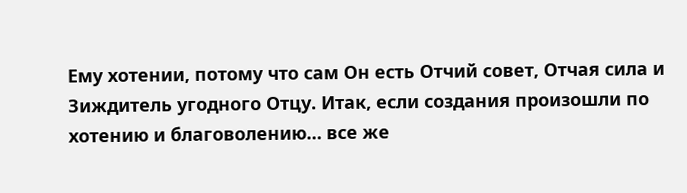Ему хотении, потому что сам Он есть Отчий совет, Отчая сила и Зиждитель угодного Отцу. Итак, если создания произошли по хотению и благоволению… все же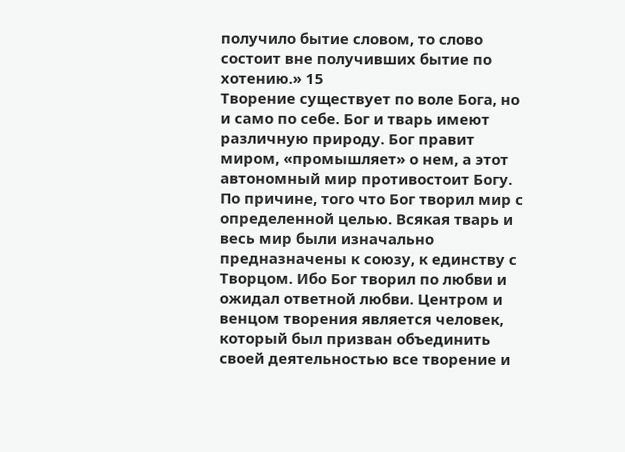получило бытие словом, то слово состоит вне получивших бытие по хотению.» 15
Творение существует по воле Бога, но и само по себе. Бог и тварь имеют различную природу. Бог правит миром, «промышляет» о нем, а этот автономный мир противостоит Богу. По причине, того что Бог творил мир с определенной целью. Всякая тварь и весь мир были изначально предназначены к союзу, к единству с Творцом. Ибо Бог творил по любви и ожидал ответной любви. Центром и венцом творения является человек, который был призван объединить своей деятельностью все творение и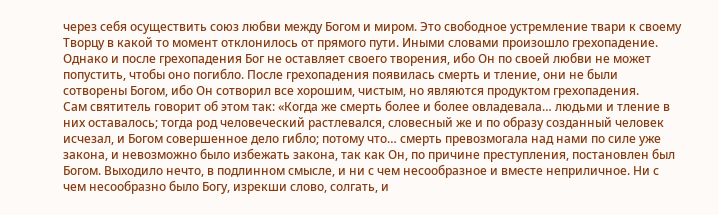через себя осуществить союз любви между Богом и миром. Это свободное устремление твари к своему Творцу в какой то момент отклонилось от прямого пути. Иными словами произошло грехопадение. Однако и после грехопадения Бог не оставляет своего творения, ибо Он по своей любви не может попустить, чтобы оно погибло. После грехопадения появилась смерть и тление, они не были сотворены Богом, ибо Он сотворил все хорошим, чистым, но являются продуктом грехопадения.
Сам святитель говорит об этом так: «Когда же смерть более и более овладевала… людьми и тление в них оставалось; тогда род человеческий растлевался, словесный же и по образу созданный человек исчезал, и Богом совершенное дело гибло; потому что… смерть превозмогала над нами по силе уже закона, и невозможно было избежать закона, так как Он, по причине преступления, постановлен был Богом. Выходило нечто, в подлинном смысле, и ни с чем несообразное и вместе неприличное. Ни с чем несообразно было Богу, изрекши слово, солгать, и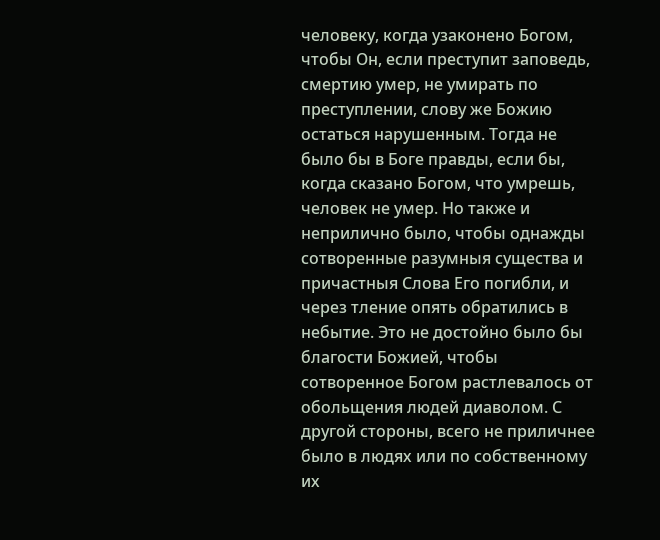человеку, когда узаконено Богом, чтобы Он, если преступит заповедь, смертию умер, не умирать по преступлении, слову же Божию остаться нарушенным. Тогда не было бы в Боге правды, если бы, когда сказано Богом, что умрешь, человек не умер. Но также и неприлично было, чтобы однажды сотворенные разумныя существа и причастныя Слова Его погибли, и через тление опять обратились в небытие. Это не достойно было бы благости Божией, чтобы сотворенное Богом растлевалось от обольщения людей диаволом. С другой стороны, всего не приличнее было в людях или по собственному их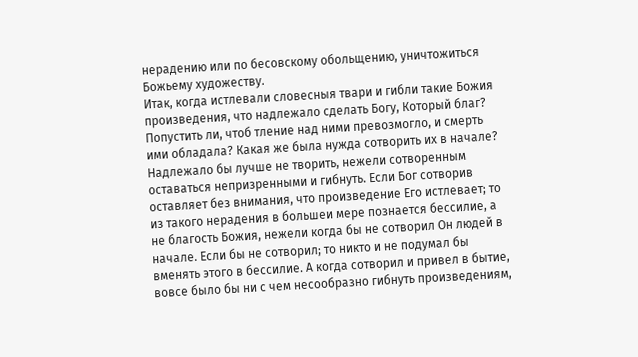нерадению или по бесовскому обольщению, уничтожиться Божьему художеству.
Итак, когда истлевали словесныя твари и гибли такие Божия произведения, что надлежало сделать Богу, Который благ? Попустить ли, чтоб тление над ними превозмогло, и смерть ими обладала? Какая же была нужда сотворить их в начале? Надлежало бы лучше не творить, нежели сотворенным оставаться непризренными и гибнуть. Если Бог сотворив оставляет без внимания, что произведение Его истлевает; то из такого нерадения в большеи мере познается бессилие, а не благость Божия, нежели когда бы не сотворил Он людей в начале. Если бы не сотворил; то никто и не подумал бы вменять этого в бессилие. А когда сотворил и привел в бытие, вовсе было бы ни с чем несообразно гибнуть произведениям,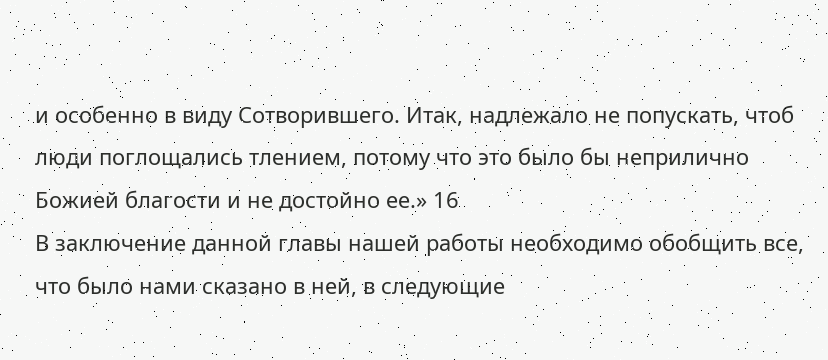и особенно в виду Сотворившего. Итак, надлежало не попускать, чтоб люди поглощались тлением, потому что это было бы неприлично Божией благости и не достойно ее.» 16
В заключение данной главы нашей работы необходимо обобщить все, что было нами сказано в ней, в следующие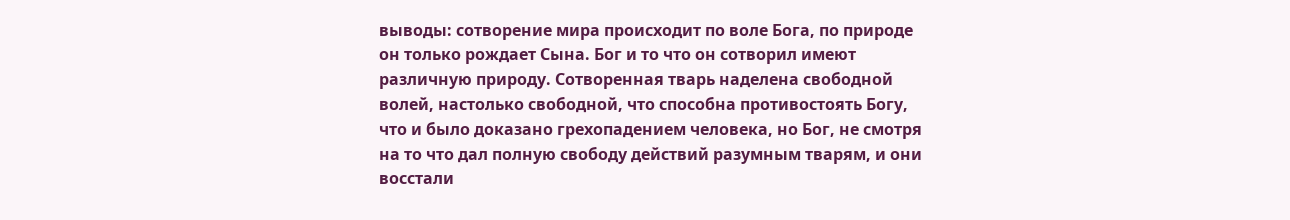выводы: сотворение мира происходит по воле Бога, по природе он только рождает Сына. Бог и то что он сотворил имеют различную природу. Сотворенная тварь наделена свободной волей, настолько свободной, что способна противостоять Богу, что и было доказано грехопадением человека, но Бог, не смотря на то что дал полную свободу действий разумным тварям, и они восстали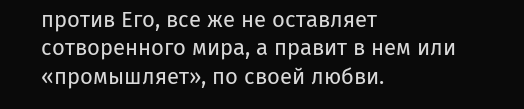против Его, все же не оставляет сотворенного мира, а правит в нем или «промышляет», по своей любви.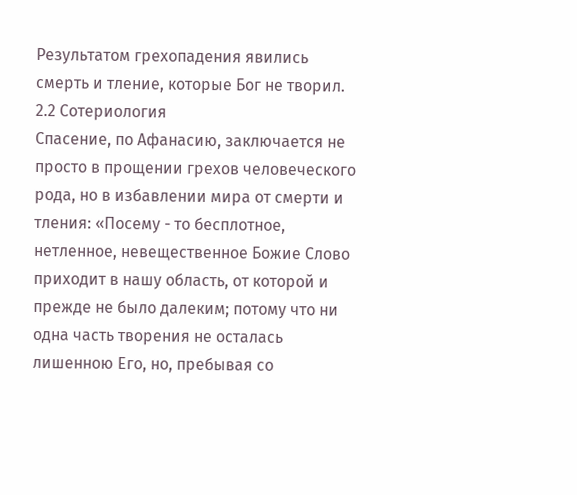Результатом грехопадения явились смерть и тление, которые Бог не творил.
2.2 Сотериология
Спасение, по Афанасию, заключается не просто в прощении грехов человеческого рода, но в избавлении мира от смерти и тления: «Посему - то бесплотное, нетленное, невещественное Божие Слово приходит в нашу область, от которой и прежде не было далеким; потому что ни одна часть творения не осталась лишенною Его, но, пребывая со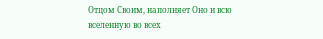Отцом Своим, наполняет Оно и всю вселенную во всех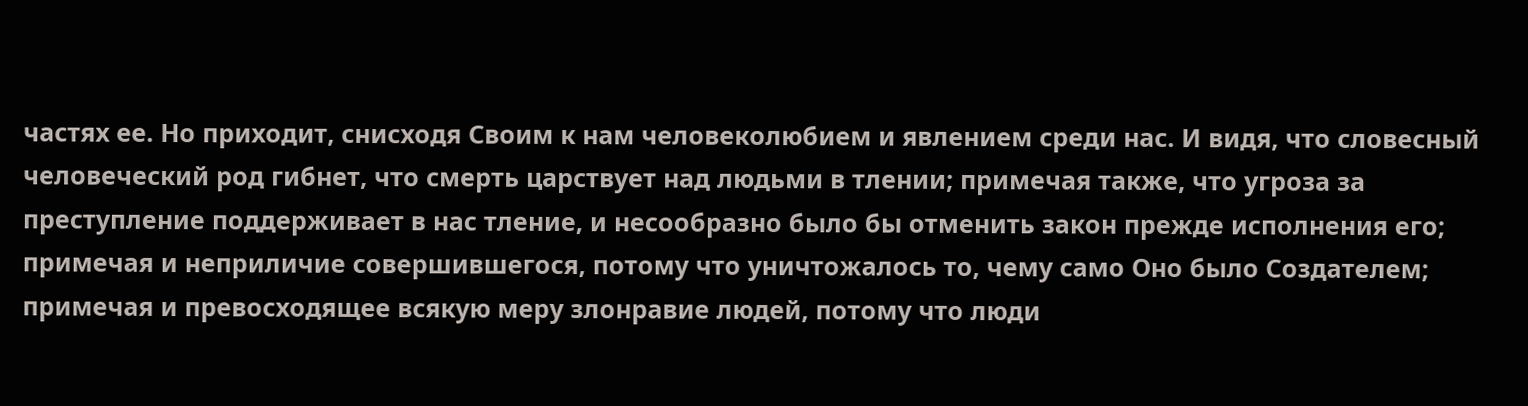частях ее. Но приходит, снисходя Своим к нам человеколюбием и явлением среди нас. И видя, что словесный человеческий род гибнет, что смерть царствует над людьми в тлении; примечая также, что угроза за преступление поддерживает в нас тление, и несообразно было бы отменить закон прежде исполнения его; примечая и неприличие совершившегося, потому что уничтожалось то, чему само Оно было Создателем; примечая и превосходящее всякую меру злонравие людей, потому что люди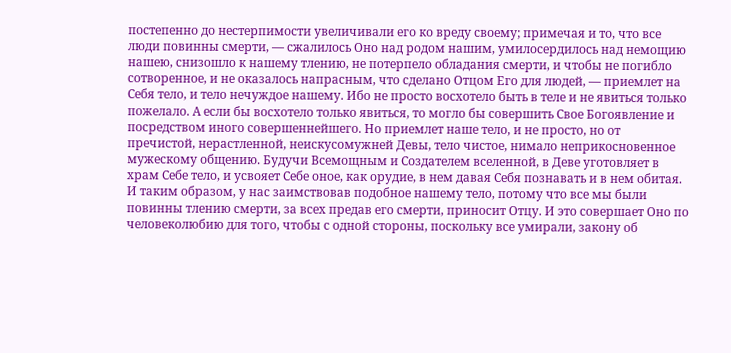постепенно до нестерпимости увеличивали его ко вреду своему; примечая и то, что все люди повинны смерти, — сжалилось Оно над родом нашим, умилосердилось над немощию нашею, снизошло к нашему тлению, не потерпело обладания смерти, и чтобы не погибло сотворенное, и не оказалось напрасным, что сделано Отцом Его для людей, — приемлет на Себя тело, и тело нечуждое нашему. Ибо не просто восхотело быть в теле и не явиться только пожелало. А если бы восхотело только явиться, то могло бы совершить Свое Богоявление и посредством иного совершеннейшего. Но приемлет наше тело, и не просто, но от пречистой, нерастленной, неискусомужней Девы, тело чистое, нимало неприкосновенное мужескому общению. Будучи Всемощным и Создателем вселенной, в Деве уготовляет в храм Себе тело, и усвояет Себе оное, как орудие, в нем давая Себя познавать и в нем обитая. И таким образом, у нас заимствовав подобное нашему тело, потому что все мы были повинны тлению смерти, за всех предав его смерти, приносит Отцу. И это совершает Оно по человеколюбию для того, чтобы с одной стороны, поскольку все умирали, закону об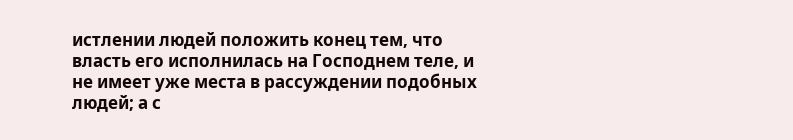истлении людей положить конец тем, что власть его исполнилась на Господнем теле, и не имеет уже места в рассуждении подобных людей; а с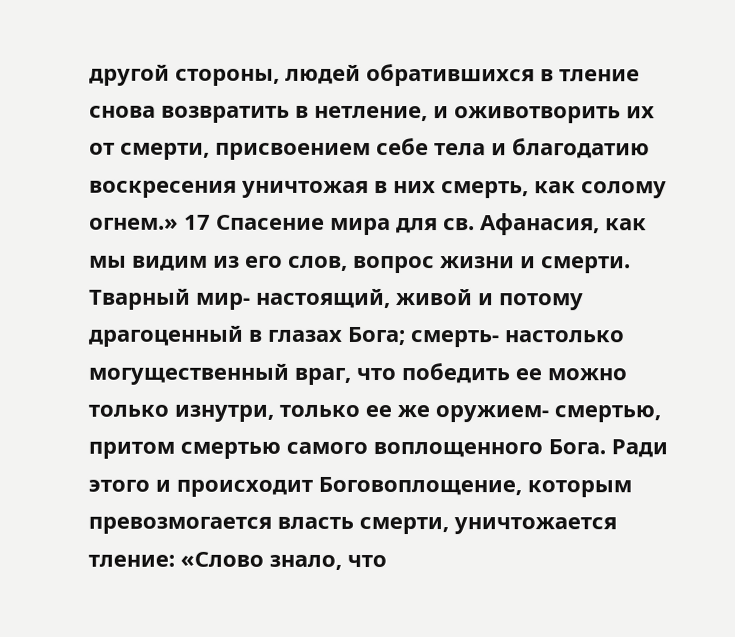другой стороны, людей обратившихся в тление снова возвратить в нетление, и оживотворить их от смерти, присвоением себе тела и благодатию воскресения уничтожая в них смерть, как солому огнем.» 17 Спасение мира для св. Афанасия, как мы видим из его слов, вопрос жизни и смерти. Тварный мир- настоящий, живой и потому драгоценный в глазах Бога; смерть- настолько могущественный враг, что победить ее можно только изнутри, только ее же оружием- смертью, притом смертью самого воплощенного Бога. Ради этого и происходит Боговоплощение, которым превозмогается власть смерти, уничтожается тление: «Слово знало, что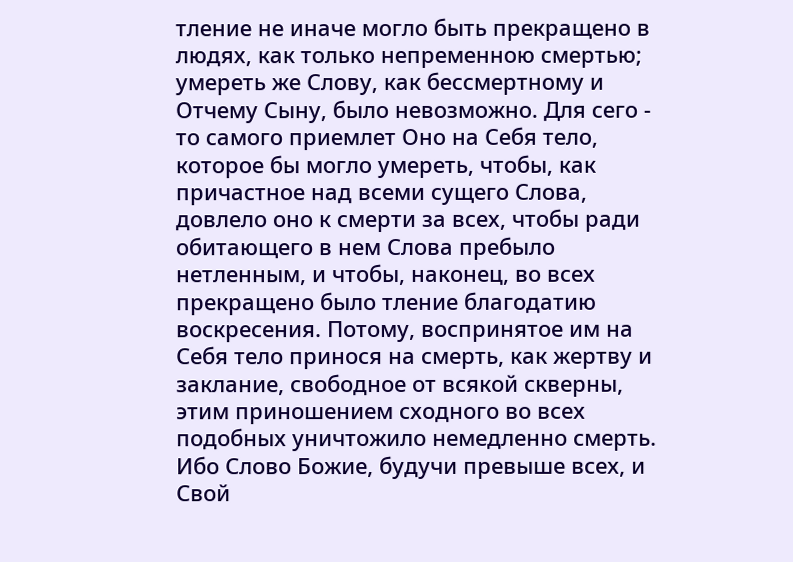тление не иначе могло быть прекращено в людях, как только непременною смертью; умереть же Слову, как бессмертному и Отчему Сыну, было невозможно. Для сего - то самого приемлет Оно на Себя тело, которое бы могло умереть, чтобы, как причастное над всеми сущего Слова, довлело оно к смерти за всех, чтобы ради обитающего в нем Слова пребыло нетленным, и чтобы, наконец, во всех прекращено было тление благодатию воскресения. Потому, воспринятое им на Себя тело принося на смерть, как жертву и заклание, свободное от всякой скверны, этим приношением сходного во всех подобных уничтожило немедленно смерть. Ибо Слово Божие, будучи превыше всех, и Свой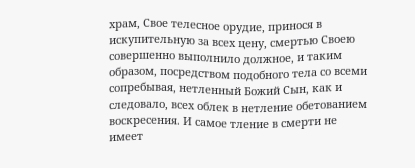храм, Свое телесное орудие, принося в искупительную за всех цену, смертью Своею совершенно выполнило должное, и таким образом, посредством подобного тела со всеми сопребывая, нетленный Божий Сын, как и следовало, всех облек в нетление обетованием воскресения. И самое тление в смерти не имеет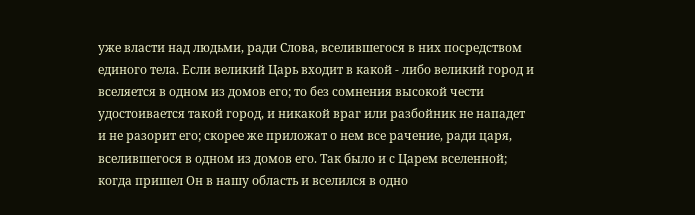уже власти над людьми, ради Слова, вселившегося в них посредством единого тела. Если великий Царь входит в какой - либо великий город и вселяется в одном из домов его; то без сомнения высокой чести удостоивается такой город, и никакой враг или разбойник не нападет и не разорит его; скорее же приложат о нем все рачение, ради царя, вселившегося в одном из домов его. Так было и с Царем вселенной; когда пришел Он в нашу область и вселился в одно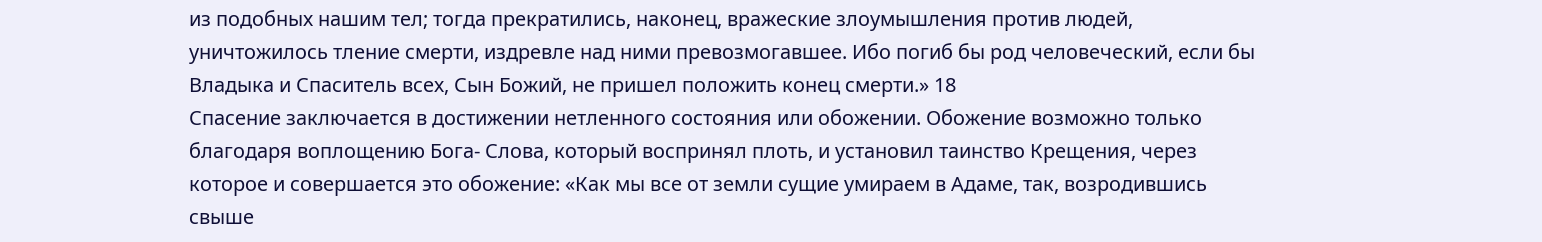из подобных нашим тел; тогда прекратились, наконец, вражеские злоумышления против людей, уничтожилось тление смерти, издревле над ними превозмогавшее. Ибо погиб бы род человеческий, если бы Владыка и Спаситель всех, Сын Божий, не пришел положить конец смерти.» 18
Спасение заключается в достижении нетленного состояния или обожении. Обожение возможно только благодаря воплощению Бога- Слова, который воспринял плоть, и установил таинство Крещения, через которое и совершается это обожение: «Как мы все от земли сущие умираем в Адаме, так, возродившись свыше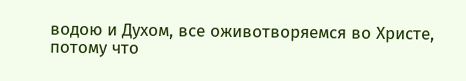водою и Духом, все оживотворяемся во Христе, потому что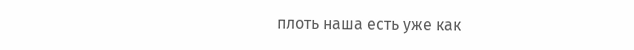плоть наша есть уже как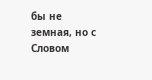бы не земная, но с Словом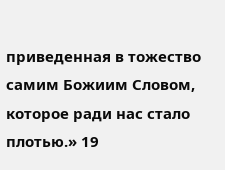приведенная в тожество самим Божиим Словом, которое ради нас стало плотью.» 19